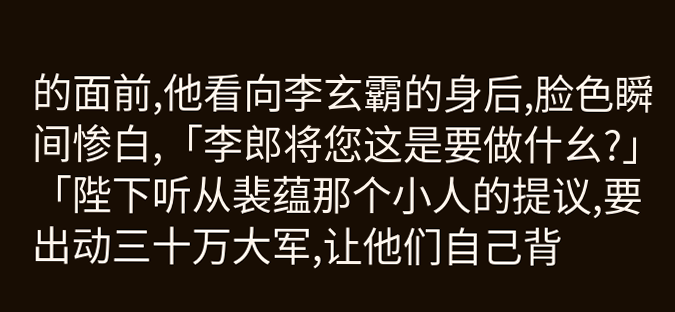的面前,他看向李玄霸的身后,脸色瞬间惨白,「李郎将您这是要做什幺?」
「陛下听从裴蕴那个小人的提议,要出动三十万大军,让他们自己背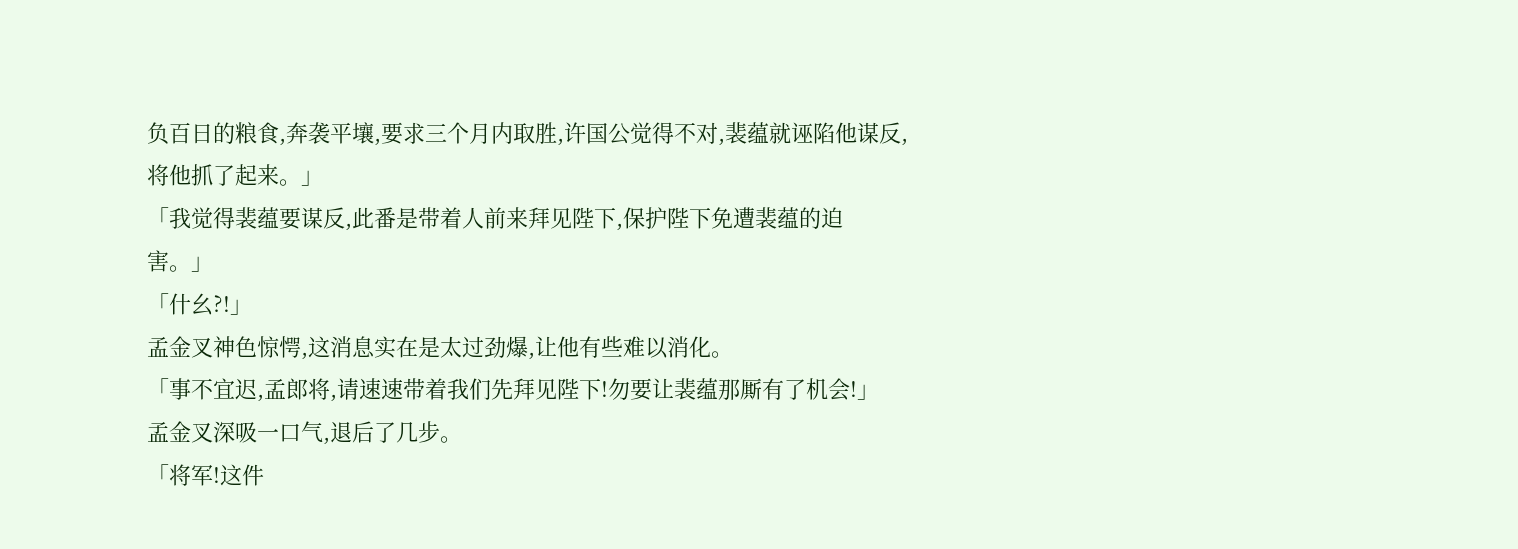负百日的粮食,奔袭平壤,要求三个月内取胜,许国公觉得不对,裴蕴就诬陷他谋反,将他抓了起来。」
「我觉得裴蕴要谋反,此番是带着人前来拜见陛下,保护陛下免遭裴蕴的迫害。」
「什幺?!」
孟金叉神色惊愕,这消息实在是太过劲爆,让他有些难以消化。
「事不宜迟,孟郎将,请速速带着我们先拜见陛下!勿要让裴蕴那厮有了机会!」
孟金叉深吸一口气,退后了几步。
「将军!这件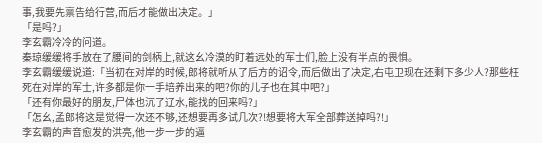事,我要先禀告给行营,而后才能做出决定。」
「是吗?」
李玄霸冷冷的问道。
秦琼缓缓将手放在了腰间的剑柄上,就这幺冷漠的盯着远处的军士们,脸上没有半点的畏惧。
李玄霸缓缓说道:「当初在对岸的时候,郎将就听从了后方的诏令,而后做出了决定,右屯卫现在还剩下多少人?那些枉死在对岸的军士,许多都是你一手培养出来的吧?你的儿子也在其中吧?」
「还有你最好的朋友,尸体也沉了辽水,能找的回来吗?」
「怎幺,孟郎将这是觉得一次还不够,还想要再多试几次?!想要将大军全部葬送掉吗?!」
李玄霸的声音愈发的洪亮,他一步一步的逼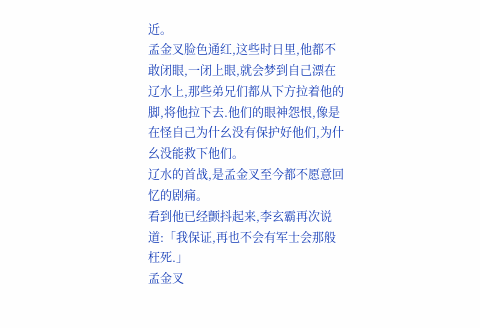近。
孟金叉脸色通红,这些时日里,他都不敢闭眼,一闭上眼,就会梦到自己漂在辽水上,那些弟兄们都从下方拉着他的脚,将他拉下去.他们的眼神怨恨,像是在怪自己为什幺没有保护好他们,为什幺没能救下他们。
辽水的首战,是孟金叉至今都不愿意回忆的剧痛。
看到他已经颤抖起来,李玄霸再次说道:「我保证,再也不会有军士会那般枉死.」
孟金叉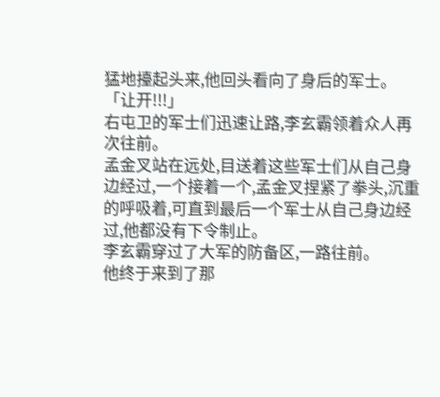猛地擡起头来,他回头看向了身后的军士。
「让开!!!」
右屯卫的军士们迅速让路,李玄霸领着众人再次往前。
孟金叉站在远处,目送着这些军士们从自己身边经过,一个接着一个,孟金叉捏紧了拳头,沉重的呼吸着,可直到最后一个军士从自己身边经过,他都没有下令制止。
李玄霸穿过了大军的防备区,一路往前。
他终于来到了那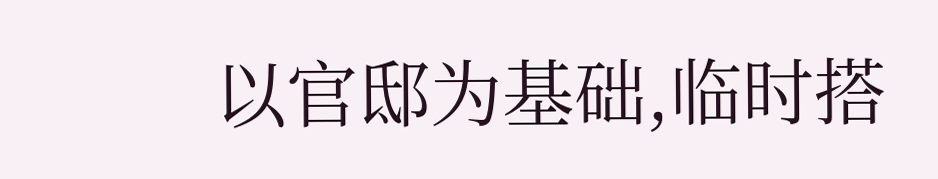以官邸为基础,临时搭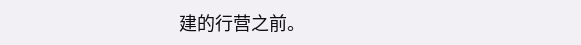建的行营之前。